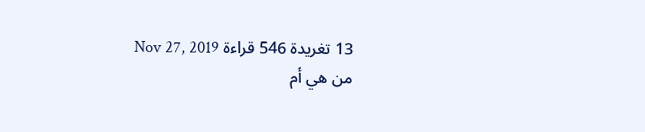13 تغريدة 546 قراءة Nov 27, 2019
من هي أم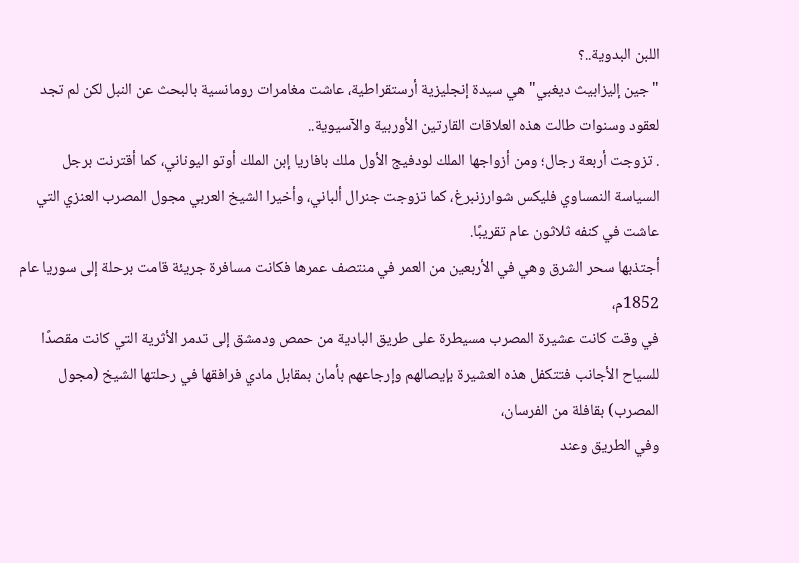اللبن البدوية..؟
"جين إليزابيث ديغبي" هي سيدة إنجليزية أرستقراطية، عاشت مغامرات رومانسية بالبحث عن النبل لكن لم تجد لعقود وسنوات طالت هذه العلاقات القارتين الأوربية والآسيوية..
. تزوجت أربعة رجال؛ ومن أزواجها الملك لودفيج الأول ملك بافاريا إبن الملك أوتو اليوناني، كما أقترنت برجل السياسة النمساوي فليكس شوارزنبرغ، كما تزوجت جنرال ألباني، وأخيرا الشيخ العربي مجول المصرب العنزي التي عاشت في كنفه ثلاثون عام تقريبًا.
أجتذبها سحر الشرق وهي في الأربعين من العمر في منتصف عمرها فكانت مسافرة جريئة قامت برحلة إلى سوريا عام 1852م،
في وقت كانت عشيرة المصرب مسيطرة على طريق البادية من حمص ودمشق إلى تدمر الأثرية التي كانت مقصدًا للسياح الأجانب فتتكفل هذه العشيرة بإيصالهم وإرجاعهم بأمان بمقابل مادي فرافقها في رحلتها الشيخ (مجول المصرب) بقافلة من الفرسان،
وفي الطريق وعند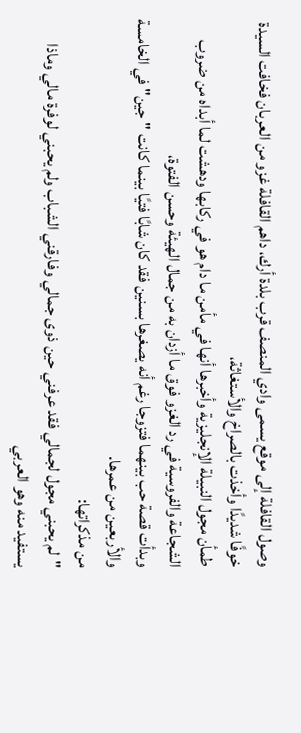وصول القافلة إلى موقع يسمى وادي المنصف قرب بلدة أرك، داهم القافلة غزو من العربان فخافت السيدة خوفًا شديدًا وأخذت بالصراخ والأستغاثة،
طمأن مجول النبيلة الإنجليزية وأخبرها أنها في مأمن ما دام هو في ركابها ودهشت لما أبداه من ضروب الشجاعة والفروسية في رد الغزو فوق ما أزدان به من جمال الهيئة وحسن الفتوة،
وبدأت قصة حب بينهما فتزوجا رغم أنه يصغرها بسنين فقد كان شابًا فتيًا بينما كانت "جين" في الخامسة والأربعين من عمرها.
من مذكراتها:
"لم يحبني مجول لجمالي فقد عرفني حين ذوى جمالي وفارقني الشباب ولم يحبني لوفرة مالي وماذا يستفيد منه وهو العربي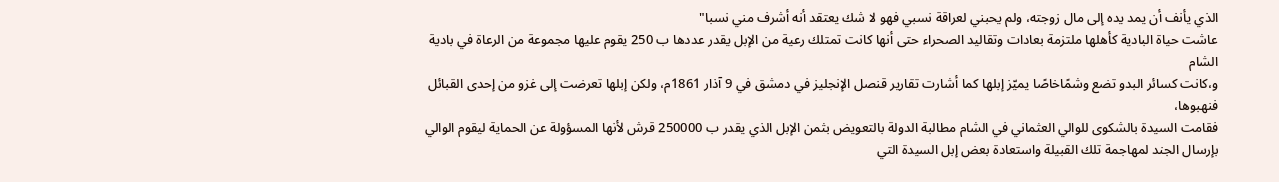الذي يأنف أن يمد يده إلى مال زوجته، ولم يحبني لعراقة نسبي فهو لا شك يعتقد أنه أشرف مني نسبا"
عاشت حياة البادية كأهلها ملتزمة بعادات وتقاليد الصحراء حتى أنها كانت تمتلك رعية من الإبل يقدر عددها ب 250 يقوم عليها مجموعة من الرعاة في بادية الشام
و،كانت كسائر البدو تضع وشمًاخاصًا يميّز إبلها كما أشارت تقارير قنصل الإنجليز في دمشق في 9 آذار 1861م، ولكن إبلها تعرضت إلى غزو من إحدى القبائل فنهبوها،
فقامت السيدة بالشكوى للوالي العثماني في الشام مطالبة الدولة بالتعويض بثمن الإبل الذي يقدر ب 250000 قرش لأنها المسؤولة عن الحماية ليقوم الوالي بإرسال الجند لمهاجمة تلك القبيلة واستعادة بعض إبل السيدة التي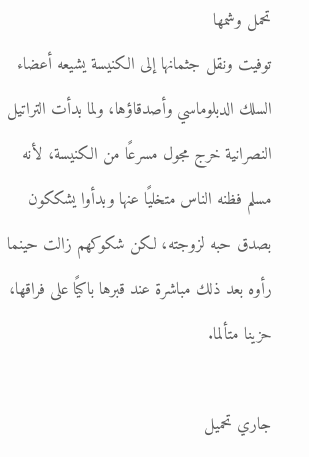تحمل وشمها
توفيت ونقل جثمانها إلى الكنيسة يشيعه أعضاء السلك الدبلوماسي وأصدقاؤها، ولما بدأت التراتيل النصرانية خرج مجول مسرعًا من الكنيسة، لأنه مسلم فظنه الناس متخليًا عنها وبدأوا يشككون بصدق حبه لزوجته، لكن شكوكهم زالت حينما رأوه بعد ذلك مباشرة عند قبرها باكيًا على فراقها، حزينا متألما.

جاري تحميل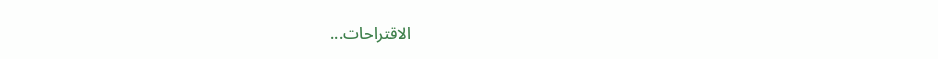الاقتراحات...